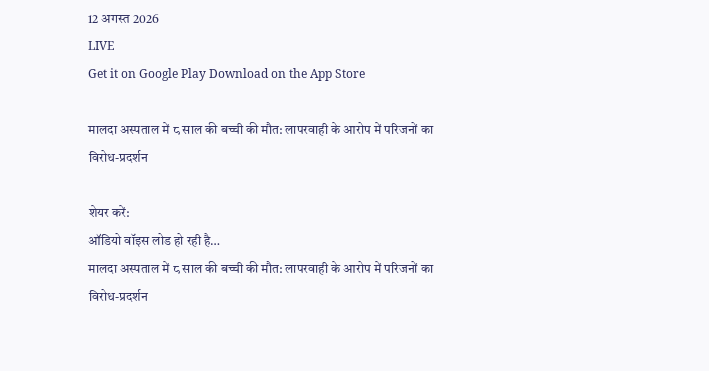12 अगस्त 2026
LIVE
Get it on Google Play Download on the App Store

मालदा अस्पताल में ८ साल की बच्ची की मौत: लापरवाही के आरोप में परिजनों का विरोध-प्रदर्शन

शेयर करें:
ऑडियो वॉइस लोड हो रही है…
मालदा अस्पताल में ८ साल की बच्ची की मौत: लापरवाही के आरोप में परिजनों का विरोध-प्रदर्शन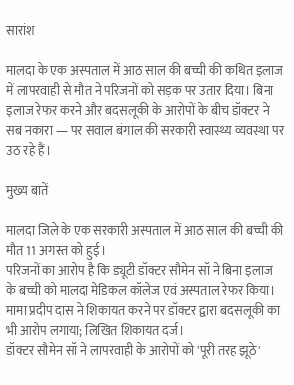सारांश

मालदा के एक अस्पताल में आठ साल की बच्ची की कथित इलाज में लापरवाही से मौत ने परिजनों को सड़क पर उतार दिया। बिना इलाज रेफर करने और बदसलूकी के आरोपों के बीच डॉक्टर ने सब नकारा — पर सवाल बंगाल की सरकारी स्वास्थ्य व्यवस्था पर उठ रहे हैं।

मुख्य बातें

मालदा जिले के एक सरकारी अस्पताल में आठ साल की बच्ची की मौत 11 अगस्त को हुई।
परिजनों का आरोप है कि ड्यूटी डॉक्टर सौमेन सॉ ने बिना इलाज के बच्ची को मालदा मेडिकल कॉलेज एवं अस्पताल रेफर किया।
मामा प्रदीप दास ने शिकायत करने पर डॉक्टर द्वारा बदसलूकी का भी आरोप लगाया; लिखित शिकायत दर्ज।
डॉक्टर सौमेन सॉ ने लापरवाही के आरोपों को 'पूरी तरह झूठे'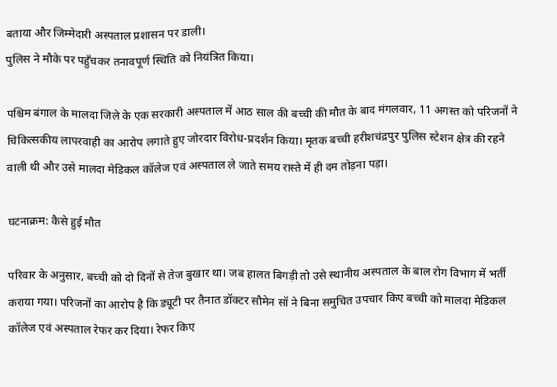बताया और जिम्मेदारी अस्पताल प्रशासन पर डाली।
पुलिस ने मौके पर पहुँचकर तनावपूर्ण स्थिति को नियंत्रित किया।

पश्चिम बंगाल के मालदा जिले के एक सरकारी अस्पताल में आठ साल की बच्ची की मौत के बाद मंगलवार, 11 अगस्त को परिजनों ने चिकित्सकीय लापरवाही का आरोप लगाते हुए जोरदार विरोध-प्रदर्शन किया। मृतक बच्ची हरीशचंद्रपुर पुलिस स्टेशन क्षेत्र की रहने वाली थी और उसे मालदा मेडिकल कॉलेज एवं अस्पताल ले जाते समय रास्ते में ही दम तोड़ना पड़ा।

घटनाक्रम: कैसे हुई मौत

परिवार के अनुसार, बच्ची को दो दिनों से तेज बुखार था। जब हालत बिगड़ी तो उसे स्थानीय अस्पताल के बाल रोग विभाग में भर्ती कराया गया। परिजनों का आरोप है कि ड्यूटी पर तैनात डॉक्टर सौमेन सॉ ने बिना समुचित उपचार किए बच्ची को मालदा मेडिकल कॉलेज एवं अस्पताल रेफर कर दिया। रेफर किए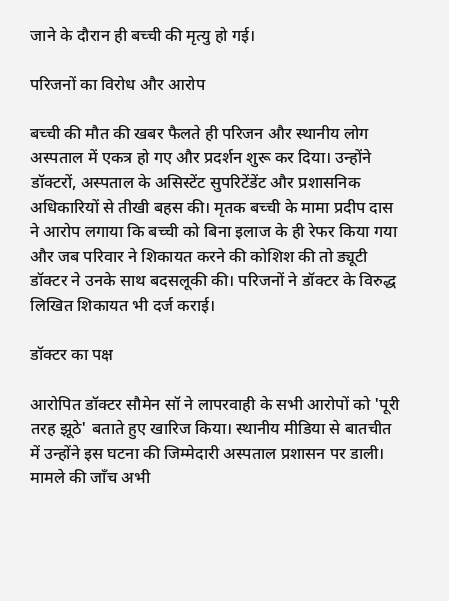जाने के दौरान ही बच्ची की मृत्यु हो गई।

परिजनों का विरोध और आरोप

बच्ची की मौत की खबर फैलते ही परिजन और स्थानीय लोग अस्पताल में एकत्र हो गए और प्रदर्शन शुरू कर दिया। उन्होंने डॉक्टरों, अस्पताल के असिस्टेंट सुपरिटेंडेंट और प्रशासनिक अधिकारियों से तीखी बहस की। मृतक बच्ची के मामा प्रदीप दास ने आरोप लगाया कि बच्ची को बिना इलाज के ही रेफर किया गया और जब परिवार ने शिकायत करने की कोशिश की तो ड्यूटी डॉक्टर ने उनके साथ बदसलूकी की। परिजनों ने डॉक्टर के विरुद्ध लिखित शिकायत भी दर्ज कराई।

डॉक्टर का पक्ष

आरोपित डॉक्टर सौमेन सॉ ने लापरवाही के सभी आरोपों को 'पूरी तरह झूठे' बताते हुए खारिज किया। स्थानीय मीडिया से बातचीत में उन्होंने इस घटना की जिम्मेदारी अस्पताल प्रशासन पर डाली। मामले की जाँच अभी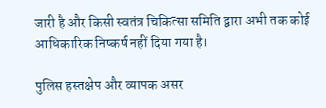जारी है और किसी स्वतंत्र चिकित्सा समिति द्वारा अभी तक कोई आधिकारिक निष्कर्ष नहीं दिया गया है।

पुलिस हस्तक्षेप और व्यापक असर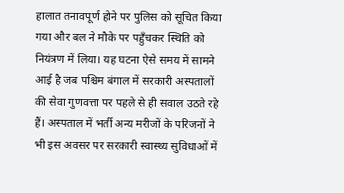हालात तनावपूर्ण होने पर पुलिस को सूचित किया गया और बल ने मौके पर पहुँचकर स्थिति को नियंत्रण में लिया। यह घटना ऐसे समय में सामने आई है जब पश्चिम बंगाल में सरकारी अस्पतालों की सेवा गुणवत्ता पर पहले से ही सवाल उठते रहे हैं। अस्पताल में भर्ती अन्य मरीजों के परिजनों ने भी इस अवसर पर सरकारी स्वास्थ्य सुविधाओं में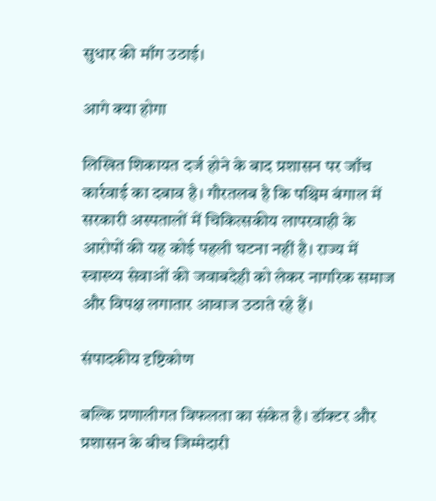सुधार की माँग उठाई।

आगे क्या होगा

लिखित शिकायत दर्ज होने के बाद प्रशासन पर जाँच कार्रवाई का दबाव है। गौरतलब है कि पश्चिम बंगाल में सरकारी अस्पतालों में चिकित्सकीय लापरवाही के आरोपों की यह कोई पहली घटना नहीं है। राज्य में स्वास्थ्य सेवाओं की जवाबदेही को लेकर नागरिक समाज और विपक्ष लगातार आवाज उठाते रहे हैं।

संपादकीय दृष्टिकोण

बल्कि प्रणालीगत विफलता का संकेत है। डॉक्टर और प्रशासन के बीच जिम्मेदारी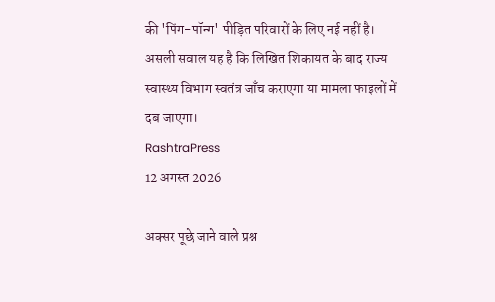की 'पिंग-पॉन्ग' पीड़ित परिवारों के लिए नई नहीं है। असली सवाल यह है कि लिखित शिकायत के बाद राज्य स्वास्थ्य विभाग स्वतंत्र जाँच कराएगा या मामला फाइलों में दब जाएगा।
RashtraPress
12 अगस्त 2026

अक्सर पूछे जाने वाले प्रश्न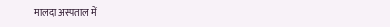मालदा अस्पताल में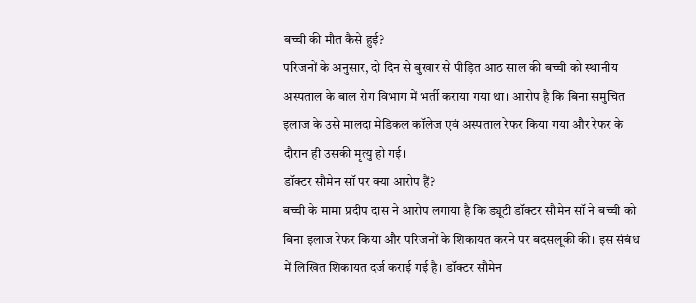बच्ची की मौत कैसे हुई?
परिजनों के अनुसार, दो दिन से बुखार से पीड़ित आठ साल की बच्ची को स्थानीय अस्पताल के बाल रोग विभाग में भर्ती कराया गया था। आरोप है कि बिना समुचित इलाज के उसे मालदा मेडिकल कॉलेज एवं अस्पताल रेफर किया गया और रेफर के दौरान ही उसकी मृत्यु हो गई।
डॉक्टर सौमेन सॉ पर क्या आरोप हैं?
बच्ची के मामा प्रदीप दास ने आरोप लगाया है कि ड्यूटी डॉक्टर सौमेन सॉ ने बच्ची को बिना इलाज रेफर किया और परिजनों के शिकायत करने पर बदसलूकी की। इस संबंध में लिखित शिकायत दर्ज कराई गई है। डॉक्टर सौमेन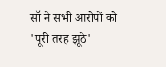सॉ ने सभी आरोपों को 'पूरी तरह झूठे'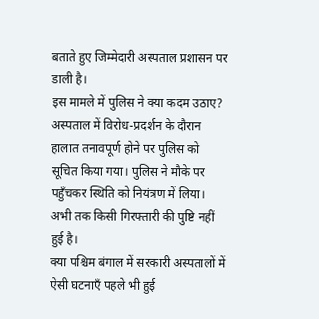बताते हुए जिम्मेदारी अस्पताल प्रशासन पर डाली है।
इस मामले में पुलिस ने क्या कदम उठाए?
अस्पताल में विरोध-प्रदर्शन के दौरान हालात तनावपूर्ण होने पर पुलिस को सूचित किया गया। पुलिस ने मौके पर पहुँचकर स्थिति को नियंत्रण में लिया। अभी तक किसी गिरफ्तारी की पुष्टि नहीं हुई है।
क्या पश्चिम बंगाल में सरकारी अस्पतालों में ऐसी घटनाएँ पहले भी हुई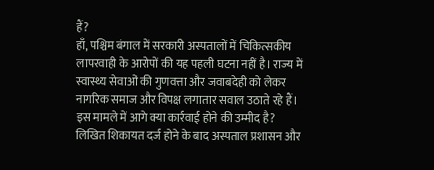हैं?
हाँ, पश्चिम बंगाल में सरकारी अस्पतालों में चिकित्सकीय लापरवाही के आरोपों की यह पहली घटना नहीं है। राज्य में स्वास्थ्य सेवाओं की गुणवत्ता और जवाबदेही को लेकर नागरिक समाज और विपक्ष लगातार सवाल उठाते रहे हैं।
इस मामले में आगे क्या कार्रवाई होने की उम्मीद है?
लिखित शिकायत दर्ज होने के बाद अस्पताल प्रशासन और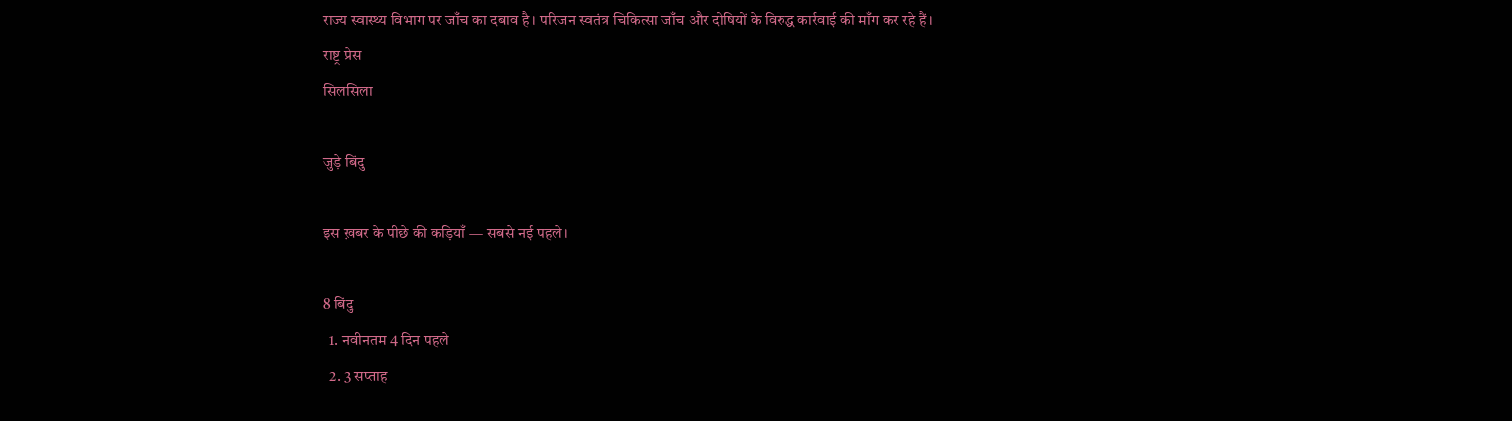राज्य स्वास्थ्य विभाग पर जाँच का दबाव है। परिजन स्वतंत्र चिकित्सा जाँच और दोषियों के विरुद्ध कार्रवाई की माँग कर रहे हैं।
राष्ट्र प्रेस
सिलसिला

जुड़े बिंदु

इस ख़बर के पीछे की कड़ियाँ — सबसे नई पहले।

8 बिंदु
  1. नवीनतम 4 दिन पहले
  2. 3 सप्ताह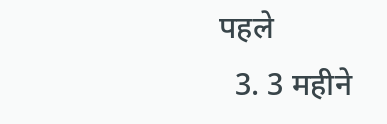पहले
  3. 3 महीने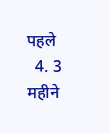पहले
  4. 3 महीने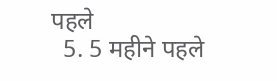पहले
  5. 5 महीने पहले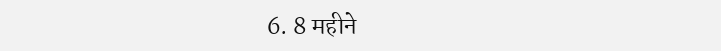6. 8 महीने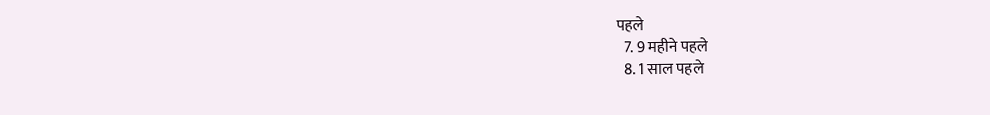पहले
  7. 9 महीने पहले
  8. 1 साल पहले